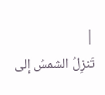|
تَنزِلُ الشمسُ إلى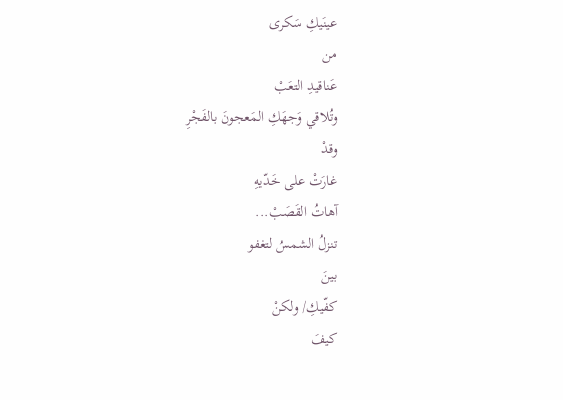عينَيكِ سَكرى
من
عَناقيدِ التعَبْ
وتُلاقي وَجهَكِ المَعجونَ بالفَجْرِ
وقدْ
غارَتْ على خَدّيهِ
آهاتُ القَصَبْ...
تنزلُ الشمسُ لتغفو
بينَ
كفّيكِ/ ولكنْ
كيفَ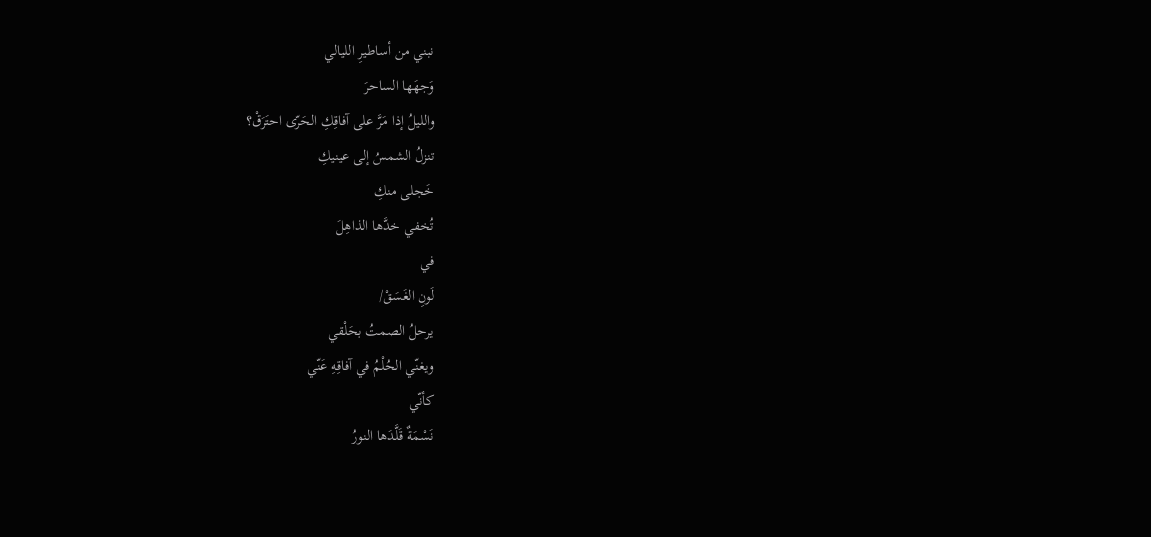نبني من أساطيرِ الليالي
وَجهَها الساحرَ
والليلُ إذا مَرَّ على آفاقِكِ الحَرّى احتَرَقْ؟
تنزلُ الشمسُ إلى عينيكِ
خَجلى منكِ
تُخفي خدَّها الذاهِلَ
في
لَونِ الغَسَقْ/
يرحلُ الصمتُ بحَلْقي
ويغنّي الحُلْمُ في آفاقِهِ عَنّي
كأنّي
نَسْمَةٌ قَلَّدَها النورُ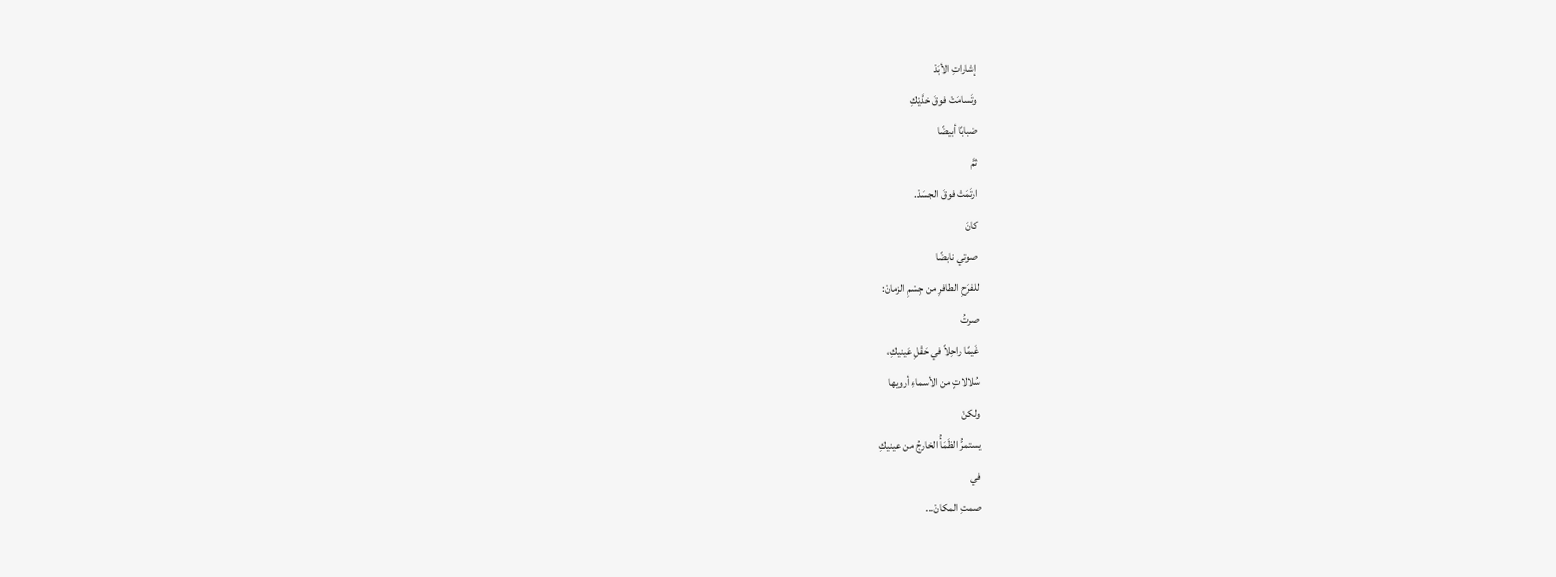إشاراتِ الأبَدْ
وتَسامَتْ فوقَ خدَّيْكِ
ضبابًا أبيضًا
ثمَّ
ارتَمَتْ فوقَ الجسَدْ.
كانَ
صوتي نابضًا
للفرَحِ الطافرِ من جِسْمِ الزمانْ:
صرتُ
غَيمًا راحِلاً في حَقْلِ عَينيكِ،
سُلالاتٍ من الأسماءِ أرويها
ولكنْ
يستمرُّ الظَمَأُ الخارجُ من عينيكِ
في
صمتِ المكانْ...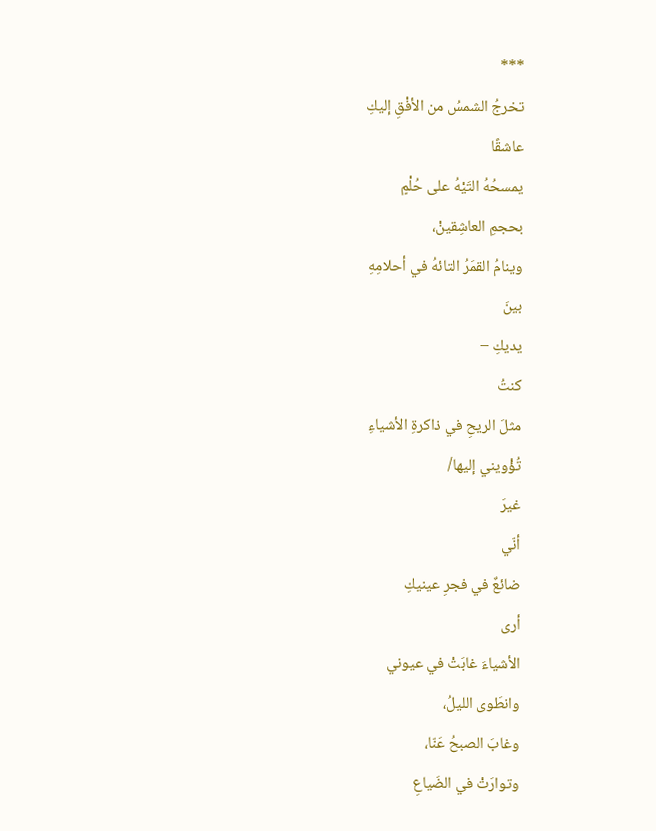***
تخرجُ الشمسُ من الأفْقِ إليكِ
عاشقًا
يمسحُهُ التَيْهُ على حُلْمٍ
بحجمِ العاشِقينْ،
وينامُ القمَرُ التائهُ في أحلامِهِ
بينَ
يديكِ –
كنتُ
مثلَ الريحِ في ذاكرةِ الأشياءِ
تُؤْويني إليها/
غيرَ
أنّي
ضائعٌ في فجرِ عينيكِ
أرى
الأشياءَ غابَتْ في عيوني
وانطَوى الليلُ،
وغابَ الصبحُ عَنّا،
وتوارَتْ في الضَياعِ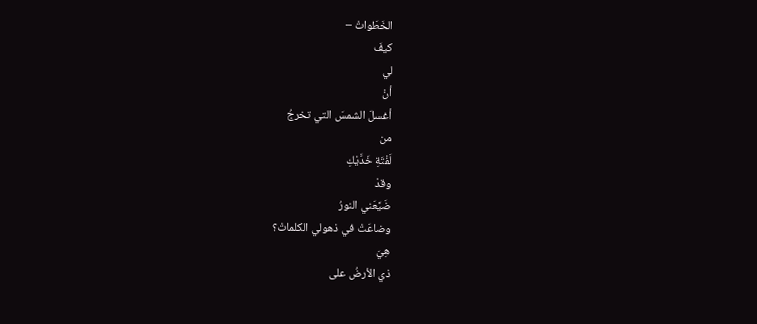الخَطَواتْ –
كيفَ
لي
أنْ
أغسلَ الشمسَ التي تخرجُ
من
لَفْتَةِ خَدَّيْكِ
وقدْ
ضَيَّعَني النورُ
وضاعَتْ في ذهولي الكلماتْ؟
هِيَ
ذي الأرضُ على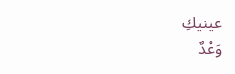عينيكِ
وَعْدٌ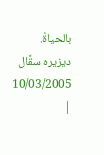بالحياةْ.
ديزيره سقَّال
10/03/2005 |